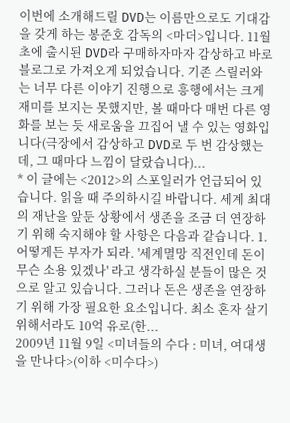이번에 소개해드릴 DVD는 이름만으로도 기대감을 갖게 하는 봉준호 감독의 <마더>입니다. 11월 초에 출시된 DVD라 구매하자마자 감상하고 바로 블로그로 가져오게 되었습니다. 기존 스릴러와는 너무 다른 이야기 진행으로 흥행에서는 크게 재미를 보지는 못했지만, 볼 때마다 매번 다른 영화를 보는 듯 새로움을 끄집어 낼 수 있는 영화입니다(극장에서 감상하고 DVD로 두 번 감상했는데, 그 때마다 느낌이 달랐습니다)...
* 이 글에는 <2012>의 스포일러가 언급되어 있습니다. 읽을 때 주의하시길 바랍니다. 세계 최대의 재난을 앞둔 상황에서 생존을 조금 더 연장하기 위해 숙지해야 할 사항은 다음과 같습니다. 1. 어떻게든 부자가 되라. '세계멸망 직전인데 돈이 무슨 소용 있겠나' 라고 생각하실 분들이 많은 것으로 알고 있습니다. 그러나 돈은 생존을 연장하기 위해 가장 필요한 요소입니다. 최소 혼자 살기 위해서라도 10억 유로(한...
2009년 11월 9일 <미녀들의 수다 : 미녀, 여대생을 만나다>(이하 <미수다>)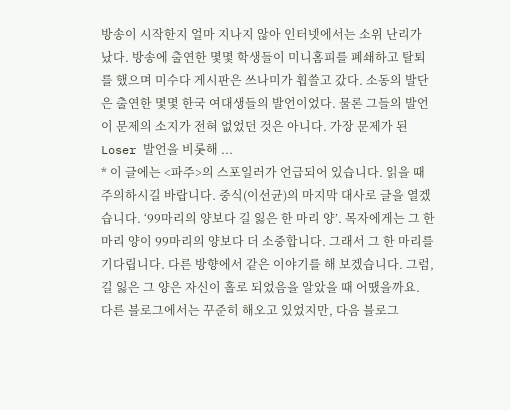방송이 시작한지 얼마 지나지 않아 인터넷에서는 소위 난리가 났다. 방송에 출연한 몇몇 학생들이 미니홈피를 폐쇄하고 탈퇴를 했으며 미수다 게시판은 쓰나미가 휩쓸고 갔다. 소동의 발단은 출연한 몇몇 한국 여대생들의 발언이었다. 물론 그들의 발언이 문제의 소지가 전혀 없었던 것은 아니다. 가장 문제가 된 Loser 발언을 비롯해 ...
* 이 글에는 <파주>의 스포일러가 언급되어 있습니다. 읽을 때 주의하시길 바랍니다. 중식(이선균)의 마지막 대사로 글을 열겠습니다. ‘99마리의 양보다 길 잃은 한 마리 양’. 목자에게는 그 한 마리 양이 99마리의 양보다 더 소중합니다. 그래서 그 한 마리를 기다립니다. 다른 방향에서 같은 이야기를 해 보겠습니다. 그럼, 길 잃은 그 양은 자신이 홀로 되었음을 알았을 때 어땠을까요.
다른 블로그에서는 꾸준히 해오고 있었지만, 다음 블로그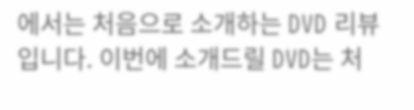에서는 처음으로 소개하는 DVD 리뷰입니다. 이번에 소개드릴 DVD는 처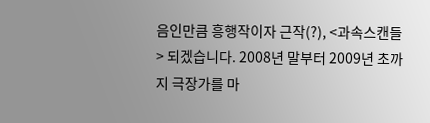음인만큼 흥행작이자 근작(?), <과속스캔들> 되겠습니다. 2008년 말부터 2009년 초까지 극장가를 마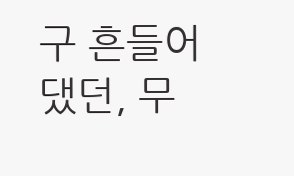구 흔들어댔던, 무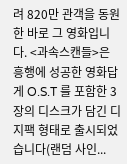려 820만 관객을 동원한 바로 그 영화입니다. <과속스캔들>은 흥행에 성공한 영화답게 O.S.T 를 포함한 3장의 디스크가 담긴 디지팩 형태로 출시되었습니다(랜덤 사인...